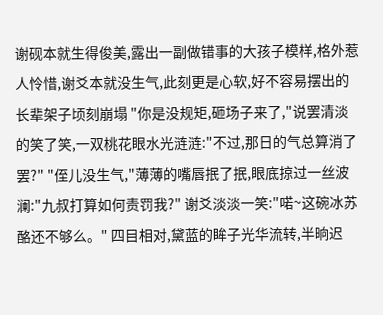谢砚本就生得俊美,露出一副做错事的大孩子模样,格外惹人怜惜,谢爻本就没生气,此刻更是心软,好不容易摆出的长辈架子顷刻崩塌 "你是没规矩,砸场子来了,"说罢清淡的笑了笑,一双桃花眼水光涟涟:"不过,那日的气总算消了罢?" "侄儿没生气,"薄薄的嘴唇抿了抿,眼底掠过一丝波澜:"九叔打算如何责罚我?" 谢爻淡淡一笑:"喏~这碗冰苏酪还不够么。" 四目相对,黛蓝的眸子光华流转,半晌迟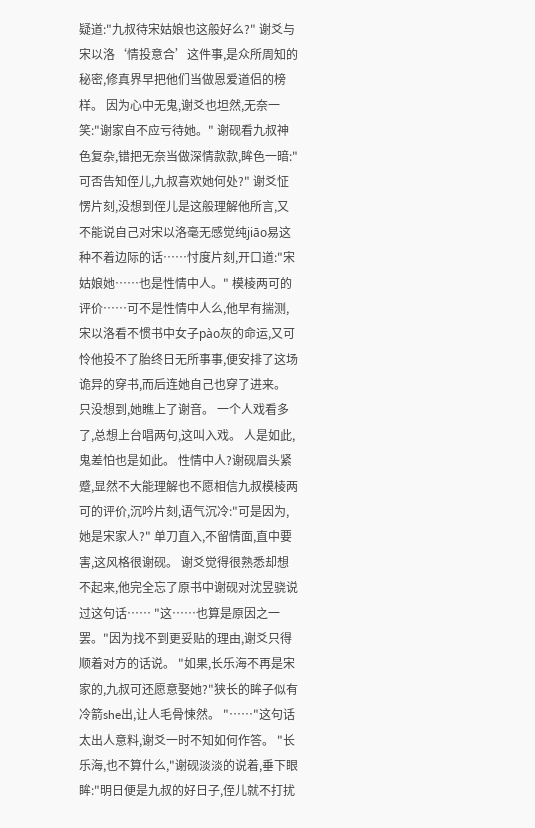疑道:"九叔待宋姑娘也这般好么?" 谢爻与宋以洛‘情投意合’这件事,是众所周知的秘密,修真界早把他们当做恩爱道侣的榜样。 因为心中无鬼,谢爻也坦然,无奈一笑:"谢家自不应亏待她。" 谢砚看九叔神色复杂,错把无奈当做深情款款,眸色一暗:"可否告知侄儿,九叔喜欢她何处?" 谢爻怔愣片刻,没想到侄儿是这般理解他所言,又不能说自己对宋以洛毫无感觉纯jiāo易这种不着边际的话……忖度片刻,开口道:"宋姑娘她……也是性情中人。" 模棱两可的评价……可不是性情中人么,他早有揣测,宋以洛看不惯书中女子pào灰的命运,又可怜他投不了胎终日无所事事,便安排了这场诡异的穿书,而后连她自己也穿了进来。 只没想到,她瞧上了谢音。 一个人戏看多了,总想上台唱两句,这叫入戏。 人是如此,鬼差怕也是如此。 性情中人?谢砚眉头紧蹙,显然不大能理解也不愿相信九叔模棱两可的评价,沉吟片刻,语气沉冷:"可是因为,她是宋家人?" 单刀直入,不留情面,直中要害,这风格很谢砚。 谢爻觉得很熟悉却想不起来,他完全忘了原书中谢砚对沈昱骁说过这句话…… "这……也算是原因之一罢。"因为找不到更妥贴的理由,谢爻只得顺着对方的话说。 "如果,长乐海不再是宋家的,九叔可还愿意娶她?"狭长的眸子似有冷箭she出,让人毛骨悚然。 "……"这句话太出人意料,谢爻一时不知如何作答。 "长乐海,也不算什么,"谢砚淡淡的说着,垂下眼眸:"明日便是九叔的好日子,侄儿就不打扰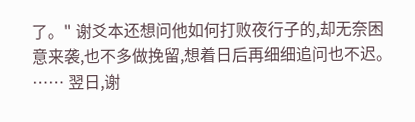了。" 谢爻本还想问他如何打败夜行子的,却无奈困意来袭,也不多做挽留,想着日后再细细追问也不迟。 …… 翌日,谢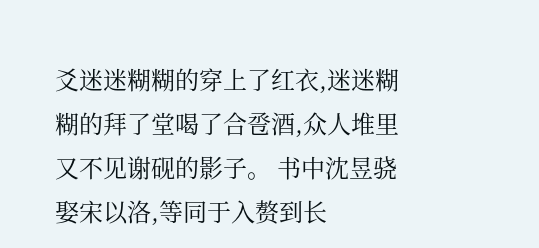爻迷迷糊糊的穿上了红衣,迷迷糊糊的拜了堂喝了合卺酒,众人堆里又不见谢砚的影子。 书中沈昱骁娶宋以洛,等同于入赘到长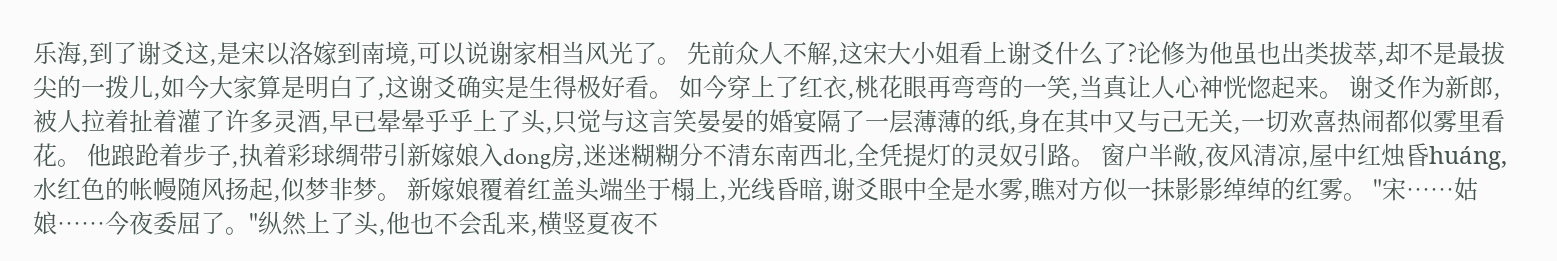乐海,到了谢爻这,是宋以洛嫁到南境,可以说谢家相当风光了。 先前众人不解,这宋大小姐看上谢爻什么了?论修为他虽也出类拔萃,却不是最拔尖的一拨儿,如今大家算是明白了,这谢爻确实是生得极好看。 如今穿上了红衣,桃花眼再弯弯的一笑,当真让人心神恍惚起来。 谢爻作为新郎,被人拉着扯着灌了许多灵酒,早已晕晕乎乎上了头,只觉与这言笑晏晏的婚宴隔了一层薄薄的纸,身在其中又与己无关,一切欢喜热闹都似雾里看花。 他踉跄着步子,执着彩球绸带引新嫁娘入dong房,迷迷糊糊分不清东南西北,全凭提灯的灵奴引路。 窗户半敞,夜风清凉,屋中红烛昏huáng,水红色的帐幔随风扬起,似梦非梦。 新嫁娘覆着红盖头端坐于榻上,光线昏暗,谢爻眼中全是水雾,瞧对方似一抹影影绰绰的红雾。 "宋……姑娘……今夜委屈了。"纵然上了头,他也不会乱来,横竖夏夜不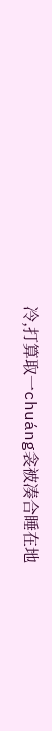冷,打算取一chuáng衾被凑合睡在地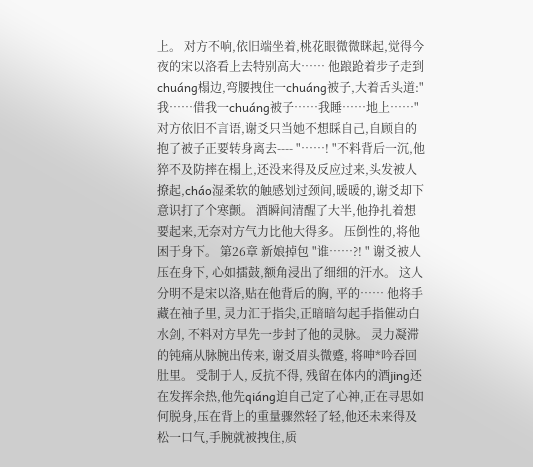上。 对方不响,依旧端坐着,桃花眼微微眯起,觉得今夜的宋以洛看上去特别高大…… 他踉跄着步子走到chuáng榻边,弯腰拽住一chuáng被子,大着舌头道:"我……借我一chuáng被子……我睡……地上……" 对方依旧不言语,谢爻只当她不想睬自己,自顾自的抱了被子正要转身离去---- "……! "不料背后一沉,他猝不及防摔在榻上,还没来得及反应过来,头发被人撩起,cháo湿柔软的触感划过颈间,暖暖的,谢爻却下意识打了个寒颤。 酒瞬间清醒了大半,他挣扎着想要起来,无奈对方气力比他大得多。 压倒性的,将他困于身下。 第26章 新娘掉包 "谁……?! " 谢爻被人压在身下, 心如擂鼓,额角浸出了细细的汗水。 这人分明不是宋以洛,贴在他背后的胸, 平的…… 他将手藏在袖子里, 灵力汇于指尖,正暗暗勾起手指催动白水剑, 不料对方早先一步封了他的灵脉。 灵力凝滞的钝痛从脉腕出传来, 谢爻眉头微蹙, 将呻*吟吞回肚里。 受制于人, 反抗不得, 残留在体内的酒jing还在发挥余热,他先qiáng迫自己定了心神,正在寻思如何脱身,压在背上的重量骤然轻了轻,他还未来得及松一口气,手腕就被拽住,质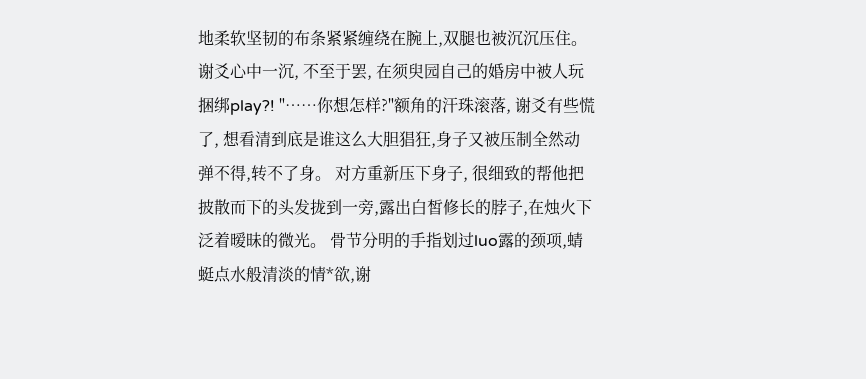地柔软坚韧的布条紧紧缠绕在腕上,双腿也被沉沉压住。 谢爻心中一沉, 不至于罢, 在须臾园自己的婚房中被人玩捆绑play?! "……你想怎样?"额角的汗珠滚落, 谢爻有些慌了, 想看清到底是谁这么大胆猖狂,身子又被压制全然动弹不得,转不了身。 对方重新压下身子, 很细致的帮他把披散而下的头发拢到一旁,露出白皙修长的脖子,在烛火下泛着暧昧的微光。 骨节分明的手指划过luo露的颈项,蜻蜓点水般清淡的情*欲,谢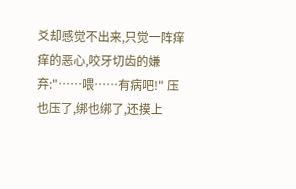爻却感觉不出来,只觉一阵痒痒的恶心,咬牙切齿的嫌弃:"……喂……有病吧!" 压也压了,绑也绑了,还摸上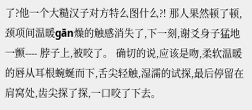了?他一个大糙汉子对方特么图什么?! 那人果然顿了顿,颈项间温暖gān燥的触感消失了,下一刻,谢爻身子猛地一颤---- 脖子上,被咬了。 确切的说,应该是吻,柔软温暖的唇从耳根蜿蜒而下,舌尖轻触,湿濡的试探,最后停留在肩窝处,齿尖探了探,一口咬了下去。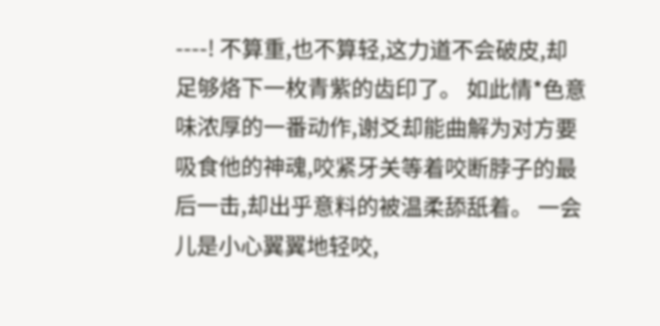----! 不算重,也不算轻,这力道不会破皮,却足够烙下一枚青紫的齿印了。 如此情*色意味浓厚的一番动作,谢爻却能曲解为对方要吸食他的神魂,咬紧牙关等着咬断脖子的最后一击,却出乎意料的被温柔舔舐着。 一会儿是小心翼翼地轻咬,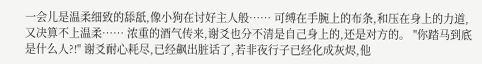一会儿是温柔细致的舔舐,像小狗在讨好主人般…… 可缚在手腕上的布条,和压在身上的力道,又决算不上温柔…… 浓重的酒气传来,谢爻也分不清是自己身上的,还是对方的。 "你踏马到底是什么人?!" 谢爻耐心耗尽,已经飙出脏话了,若非夜行子已经化成灰烬,他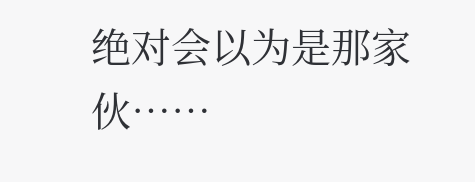绝对会以为是那家伙……